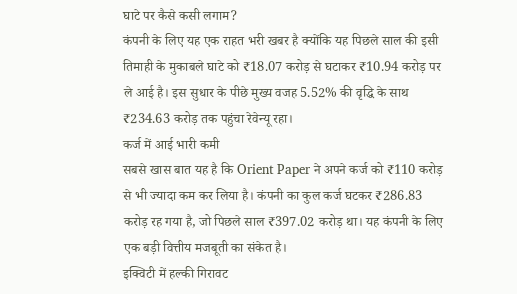घाटे पर कैसे कसी लगाम?
कंपनी के लिए यह एक राहत भरी खबर है क्योंकि यह पिछले साल की इसी तिमाही के मुकाबले घाटे को ₹18.07 करोड़ से घटाकर ₹10.94 करोड़ पर ले आई है। इस सुधार के पीछे मुख्य वजह 5.52% की वृद्धि के साथ ₹234.63 करोड़ तक पहुंचा रेवेन्यू रहा।
कर्ज में आई भारी कमी
सबसे खास बात यह है कि Orient Paper ने अपने कर्ज को ₹110 करोड़ से भी ज्यादा कम कर लिया है। कंपनी का कुल कर्ज घटकर ₹286.83 करोड़ रह गया है, जो पिछले साल ₹397.02 करोड़ था। यह कंपनी के लिए एक बड़ी वित्तीय मजबूती का संकेत है।
इक्विटी में हल्की गिरावट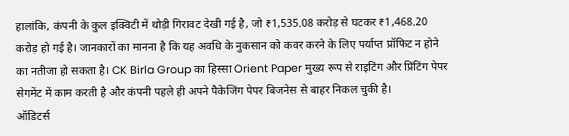हालांकि, कंपनी के कुल इक्विटी में थोड़ी गिरावट देखी गई है, जो ₹1,535.08 करोड़ से घटकर ₹1,468.20 करोड़ हो गई है। जानकारों का मानना है कि यह अवधि के नुकसान को कवर करने के लिए पर्याप्त प्रॉफिट न होने का नतीजा हो सकता है। CK Birla Group का हिस्सा Orient Paper मुख्य रूप से राइटिंग और प्रिंटिंग पेपर सेगमेंट में काम करती है और कंपनी पहले ही अपने पैकेजिंग पेपर बिजनेस से बाहर निकल चुकी है।
ऑडिटर्स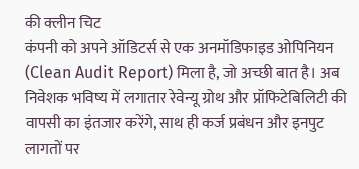की क्लीन चिट
कंपनी को अपने ऑडिटर्स से एक अनमॉडिफाइड ओपिनियन (Clean Audit Report) मिला है, जो अच्छी बात है। अब निवेशक भविष्य में लगातार रेवेन्यू ग्रोथ और प्रॉफिटेबिलिटी की वापसी का इंतजार करेंगे, साथ ही कर्ज प्रबंधन और इनपुट लागतों पर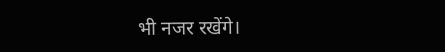भी नजर रखेंगे।